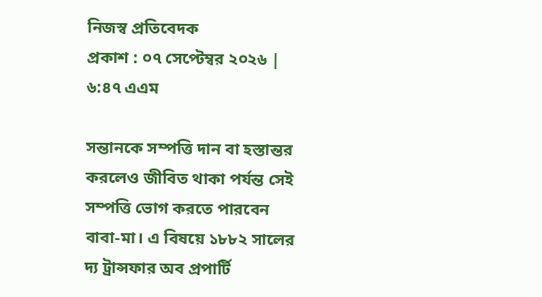নিজস্ব প্রতিবেদক
প্রকাশ : ০৭ সেপ্টেম্বর ২০২৬ | ৬:৪৭ এএম

সন্তানকে সম্পত্তি দান বা হস্তান্তর করলেও জীবিত থাকা পর্যন্ত সেই সম্পত্তি ভোগ করতে পারবেন বাবা-মা। এ বিষয়ে ১৮৮২ সালের দ্য ট্রান্সফার অব প্রপার্টি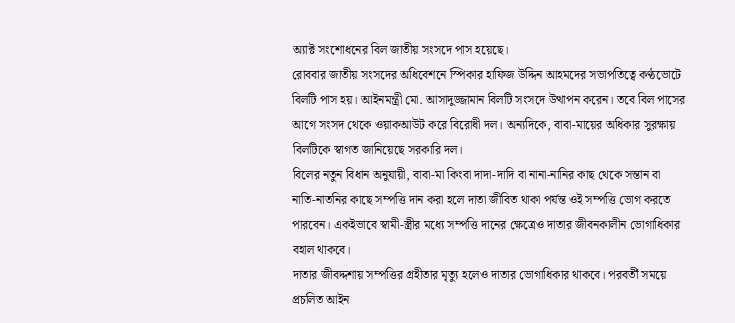অ্যাক্ট সংশোধনের বিল জাতীয় সংসদে পাস হয়েছে।
রোববার জাতীয় সংসদের অধিবেশনে স্পিকার হাফিজ উদ্দিন আহমদের সভাপতিত্বে কণ্ঠভোটে বিলটি পাস হয়। আইনমন্ত্রী মো. আসাদুজ্জামান বিলটি সংসদে উত্থাপন করেন। তবে বিল পাসের আগে সংসদ থেকে ওয়াকআউট করে বিরোধী দল। অন্যদিকে, বাবা-মায়ের অধিকার সুরক্ষায় বিলটিকে স্বাগত জানিয়েছে সরকারি দল।
বিলের নতুন বিধান অনুযায়ী, বাবা-মা কিংবা দাদা-দাদি বা নানা-নানির কাছ থেকে সন্তান বা নাতি-নাতনির কাছে সম্পত্তি দান করা হলে দাতা জীবিত থাকা পর্যন্ত ওই সম্পত্তি ভোগ করতে পারবেন। একইভাবে স্বামী-স্ত্রীর মধ্যে সম্পত্তি দানের ক্ষেত্রেও দাতার জীবনকালীন ভোগাধিকার বহাল থাকবে।
দাতার জীবদ্দশায় সম্পত্তির গ্রহীতার মৃত্যু হলেও দাতার ভোগাধিকার থাকবে। পরবর্তী সময়ে প্রচলিত আইন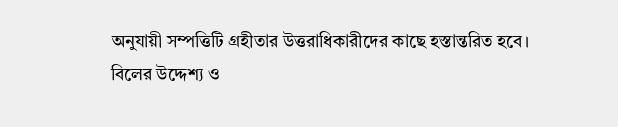অনুযায়ী সম্পত্তিটি গ্রহীতার উত্তরাধিকারীদের কাছে হস্তান্তরিত হবে।
বিলের উদ্দেশ্য ও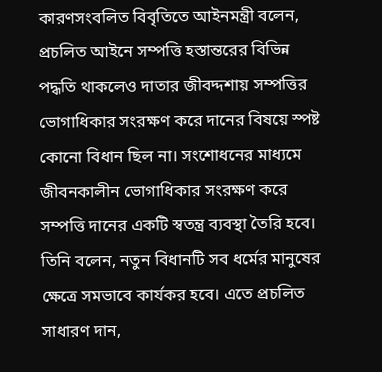কারণসংবলিত বিবৃতিতে আইনমন্ত্রী বলেন, প্রচলিত আইনে সম্পত্তি হস্তান্তরের বিভিন্ন পদ্ধতি থাকলেও দাতার জীবদ্দশায় সম্পত্তির ভোগাধিকার সংরক্ষণ করে দানের বিষয়ে স্পষ্ট কোনো বিধান ছিল না। সংশোধনের মাধ্যমে জীবনকালীন ভোগাধিকার সংরক্ষণ করে সম্পত্তি দানের একটি স্বতন্ত্র ব্যবস্থা তৈরি হবে।
তিনি বলেন, নতুন বিধানটি সব ধর্মের মানুষের ক্ষেত্রে সমভাবে কার্যকর হবে। এতে প্রচলিত সাধারণ দান,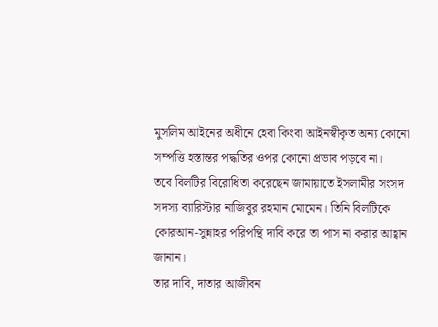মুসলিম আইনের অধীনে হেবা কিংবা আইনস্বীকৃত অন্য কোনো সম্পত্তি হস্তান্তর পদ্ধতির ওপর কোনো প্রভাব পড়বে না।
তবে বিলটির বিরোধিতা করেছেন জামায়াতে ইসলামীর সংসদ সদস্য ব্যারিস্টার নাজিবুর রহমান মোমেন। তিনি বিলটিকে কোরআন-সুন্নাহর পরিপন্থি দাবি করে তা পাস না করার আহ্বান জানান।
তার দাবি, দাতার আজীবন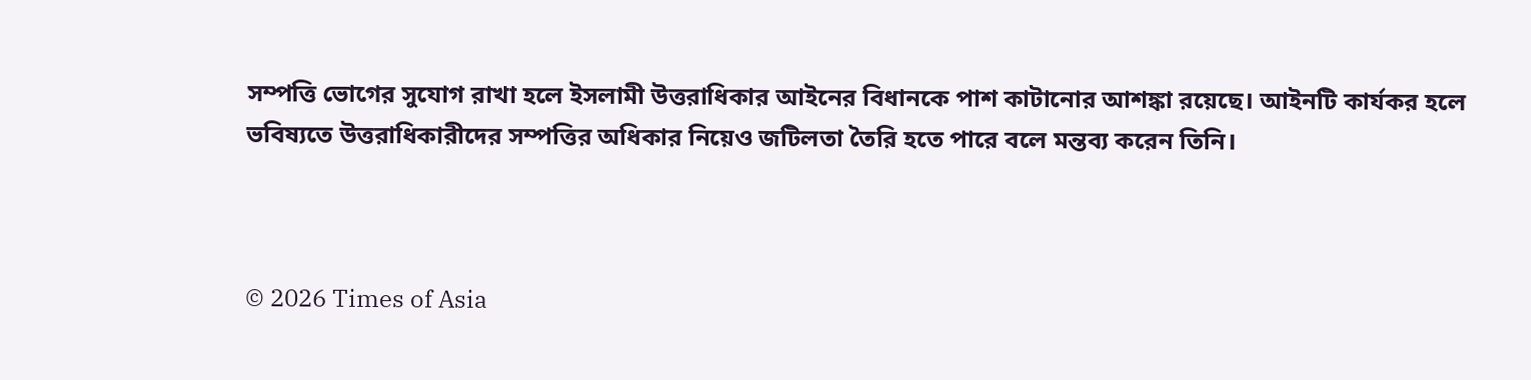সম্পত্তি ভোগের সুযোগ রাখা হলে ইসলামী উত্তরাধিকার আইনের বিধানকে পাশ কাটানোর আশঙ্কা রয়েছে। আইনটি কার্যকর হলে ভবিষ্যতে উত্তরাধিকারীদের সম্পত্তির অধিকার নিয়েও জটিলতা তৈরি হতে পারে বলে মন্তব্য করেন তিনি।



© 2026 Times of Asia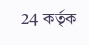24 কর্তৃক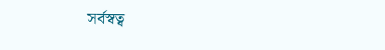সর্বস্বত্ব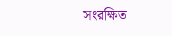সংরক্ষিত